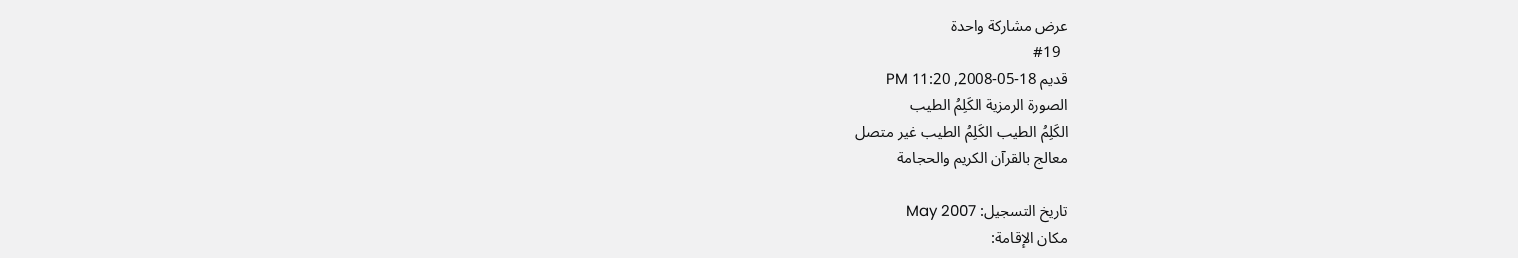عرض مشاركة واحدة
  #19
قديم 18-05-2008, 11:20 PM
الصورة الرمزية الكَلِمُ الطيب
الكَلِمُ الطيب الكَلِمُ الطيب غير متصل
معالج بالقرآن الكريم والحجامة

تاريخ التسجيل: May 2007
مكان الإقامة: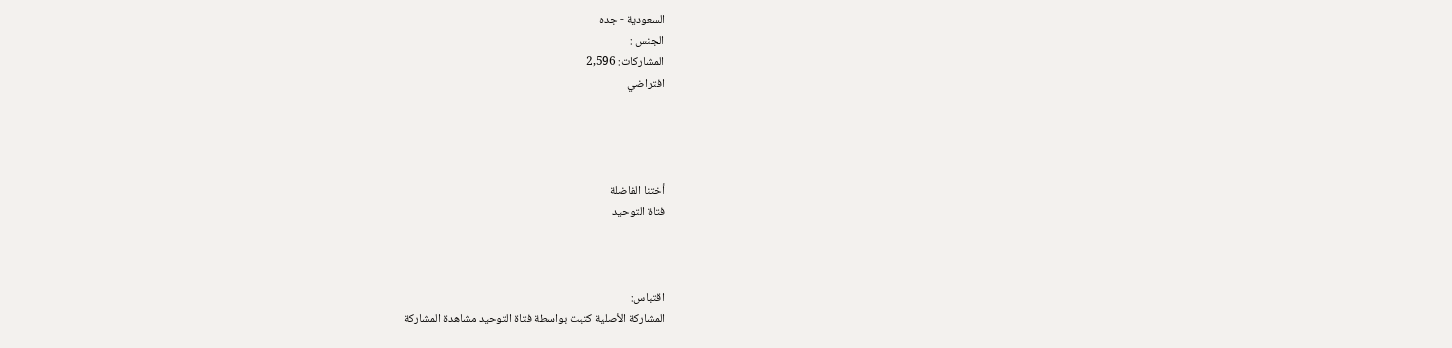السعودية - جده
الجنس :
المشاركات: 2,596
افتراضي




أختنا الفاضلة
فتاة التوحيد



اقتباس:
المشاركة الأصلية كتبت بواسطة فتاة التوحيد مشاهدة المشاركة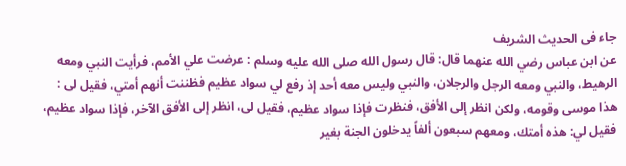جاء فى الحديث الشريف
عن ابن عباس رضي الله عنهما قال: قال رسول الله صلى الله عليه وسلم : عرضت علي الأمم، فرأيت النبي ومعه الرهيط، والنبي ومعه الرجل والرجلان، والنبي وليس معه أحد إذ رفع لي سواد عظيم فظننت أنهم أمتي، فقيل لى : هذا موسى وقومه، ولكن انظر إلى الأفق، فنظرت فإذا سواد عظيم، فقيل لى، انظر إلى الأفق الآخر، فإذا سواد عظيم، فقيل لي: هذه أمتك، ومعهم سبعون ألفاً يدخلون الجنة بغير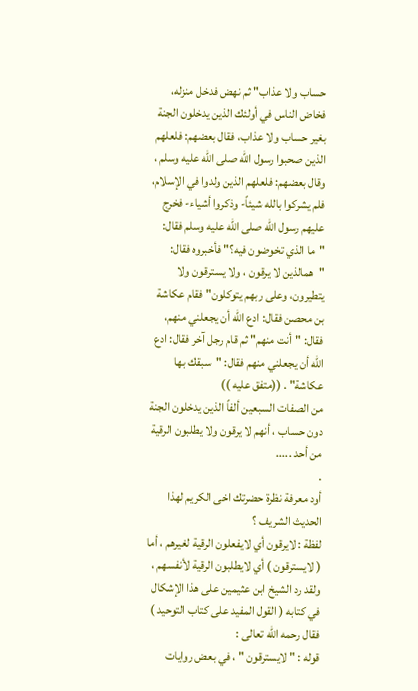حساب ولا عذاب" ثم نهض فدخل منزله، فخاض الناس في أولئك الذين يدخلون الجنة بغير حساب ولا عذاب، فقال بعضهم: فلعلهم الذين صحبوا رسول الله صلى الله عليه وسلم ، وقال بعضهم: فلعلهم الذين ولدوا في الإسلام، فلم يشركوا بالله شيئاً- وذكروا أشياء- فخرج عليهم رسول الله صلى الله عليه وسلم فقال: "ما الذي تخوضون فيه؟" فأخبروه فقال: "همالذين لا يرقون ، ولا يسترقون ولا يتطيرون، وعلى ربهم يتوكلون" فقام عكاشة بن محصن فقال: ادع الله أن يجعلني منهم، فقال: "أنت منهم" ثم قام رجل آخر فقال: ادع الله أن يجعلني منهم فقال: "سبقك بها عكاشة" . ((متفق عليه ))
من الصفات السبعين ألفاً الذين يدخلون الجنة دون حساب ، أنهم لا يرقون ولا يطلبون الرقية من أحد .....
.
أود معرفة نظرة حضرتك اخى الكريم لهذا الحديث الشريف ؟
لفظة : لايرقون أي لايفعلون الرقية لغيرهم ، أما ( لايسترقون ) أي لايطلبون الرقية لأنفسهم ، ولقد رد الشيخ ابن عثيمين على هذا الإشكال في كتابه ( القول المفيد على كتاب التوحيد ) فقال رحمه الله تعالى :
قوله : " لايسترقون " ، في بعض روايات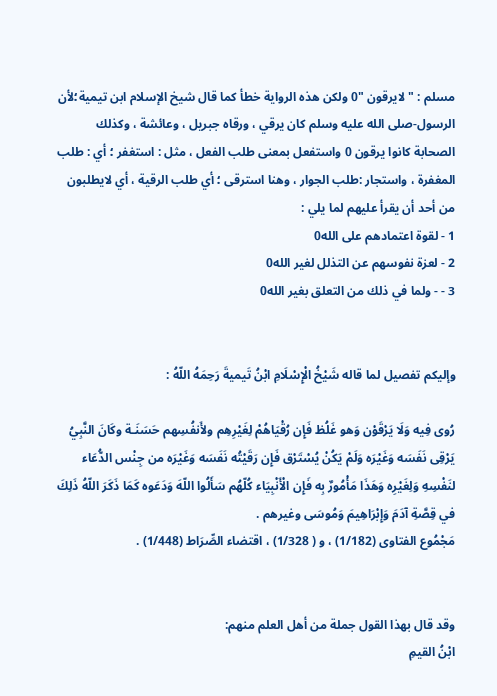مسلم : " لايرقون "0 ولكن هذه الرواية خطأ كما قال شيخ الإسلام ابن تيمية؛لأن الرسول-صلى الله عليه وسلم كان يرقي ، ورقاه جبريل ، وعائشة ، وكذلك الصحابة كانوا يرقون 0 واستفعل بمعنى طلب الفعل ، مثل : استغفر ؛ أي : طلب المغفرة ، واستجار :طلب الجوار ، وهنا استرقى ؛ أي طلب الرقية ، أي لايطلبون من أحد أن يقرأ عليهم لما يلي :
1 - لقوة اعتمادهم على الله0
2 - لعزة نفوسهم عن التذلل لغير الله0
3 - - ولما في ذلك من التعلق بغير الله0


وإليكم تفصيل لما قاله شَيْخُ الْإِسْلَامِ ابْنُ تَيميةَ رَحِمَهُ اللّهُ :

رُوى فِيه وَلَا يَرْقَوْن وَهو غَلُظ فَإِن رُقْيَاهُمْ لِغَيْرِهِم ولأَنفُسِهم حَسَنَـة وكَانَ النَّبِيُ يَرْقِى نَفَسَه وَغَيْرَه وَلَمْ يَكُنْ يُسْتَرْق فَإِن رَقَيْتُه نَفَسَه وَغَيْرَه من جِنْس الدُّعَاء لنَفْسِهِ وَلِغَيْرِه وَهَذَا مَأْمُورٌ بِه فَإِن الْأَنْبِيَاء كُلّهُم سَأَلُوا اللّهَ وَدَعَوه كَمَا ذَكَرَ اللّهُ ذَلِكَ في قِصَّةِ آدَمَ وَإِبْرَاهِيمَ وَمُوسَى وغيرهم .
مَجْمُوع الفتاوى (1/182) ، و ( 1/328) ، اقتضاء الصِّرَاط (1/448) .


وقد قال بهذا القول جملة من أهل العلم منهم:
ابْنُ القيمِ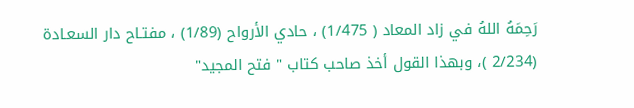رَحِمَهُ اللهُ في زاد المعاد ( 1/475) ، حادي الأرواح (1/89) ، مفتـاح دار السعـادة (2/234 )، وبهذا القول أخذ صاحب كتاب " فتح المجيد"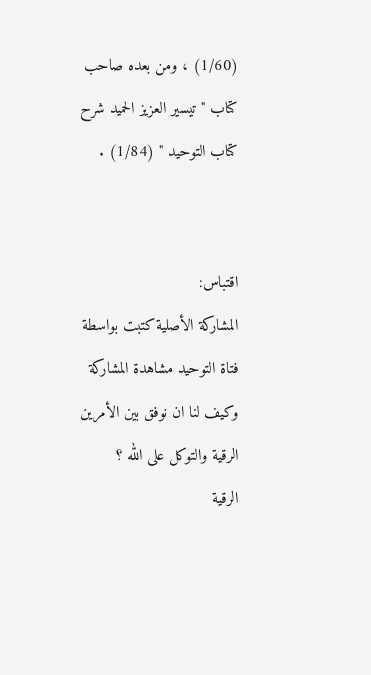(1/60) ، ومن بعده صاحب كتاب " تيسير العزيز الحميد شرح كتاب التوحيد " (1/84) .


اقتباس:
المشاركة الأصلية كتبت بواسطة فتاة التوحيد مشاهدة المشاركة
وكيف لنا ان نوفق بين الأمرين الرقية والتوكل على الله ؟
الرقية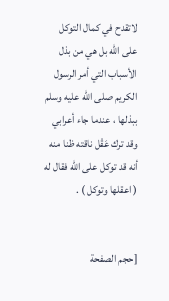لاتقدح في كمال التوكل على الله بل هي من بذل الأسباب التي أمر الرسول الكريم صلى الله عليه وسلم ببذلها ، عندما جاء أعرابي وقد ترك عَقْل ناقته ظنا منه أنه قد توكل على الله فقال له ( اعقلها وتوكل ) .


[حجم الصفحة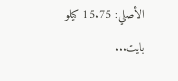الأصلي: 15.75 كيلو بايت...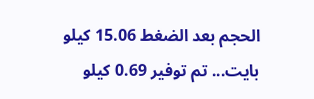الحجم بعد الضغط 15.06 كيلو بايت... تم توفير 0.69 كيلو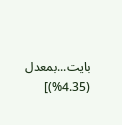بايت...بمعدل (4.35%)]